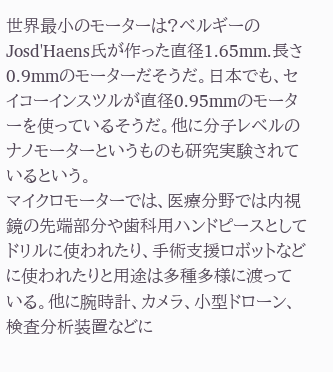世界最小のモーターは?ベルギーのJosd'Haens氏が作った直径1.65mm.長さ0.9mmのモーターだそうだ。日本でも、セイコーインスツルが直径0.95mmのモーターを使っているそうだ。他に分子レベルのナノモーターというものも研究実験されているという。
マイクロモーターでは、医療分野では内視鏡の先端部分や歯科用ハンドピースとしてドリルに使われたり、手術支援ロボットなどに使われたりと用途は多種多様に渡っている。他に腕時計、カメラ、小型ドローン、検査分析装置などに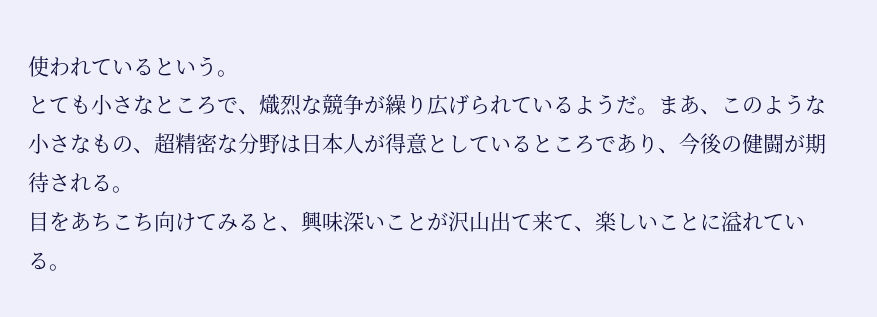使われているという。
とても小さなところで、熾烈な競争が繰り広げられているようだ。まあ、このような小さなもの、超精密な分野は日本人が得意としているところであり、今後の健闘が期待される。
目をあちこち向けてみると、興味深いことが沢山出て来て、楽しいことに溢れている。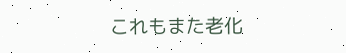これもまた老化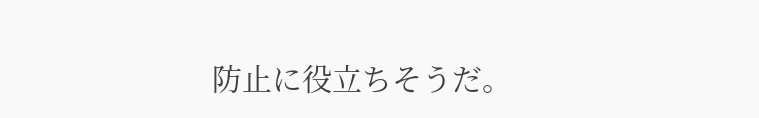防止に役立ちそうだ。